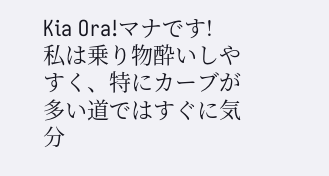Kia Ora!マナです!
私は乗り物酔いしやすく、特にカーブが多い道ではすぐに気分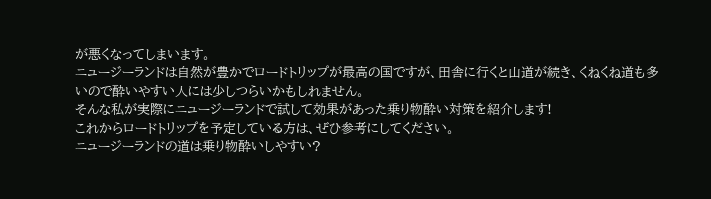が悪くなってしまいます。
ニュージーランドは自然が豊かでロードトリップが最高の国ですが、田舎に行くと山道が続き、くねくね道も多いので酔いやすい人には少しつらいかもしれません。
そんな私が実際にニュージーランドで試して効果があった乗り物酔い対策を紹介します!
これからロードトリップを予定している方は、ぜひ参考にしてください。
ニュージーランドの道は乗り物酔いしやすい?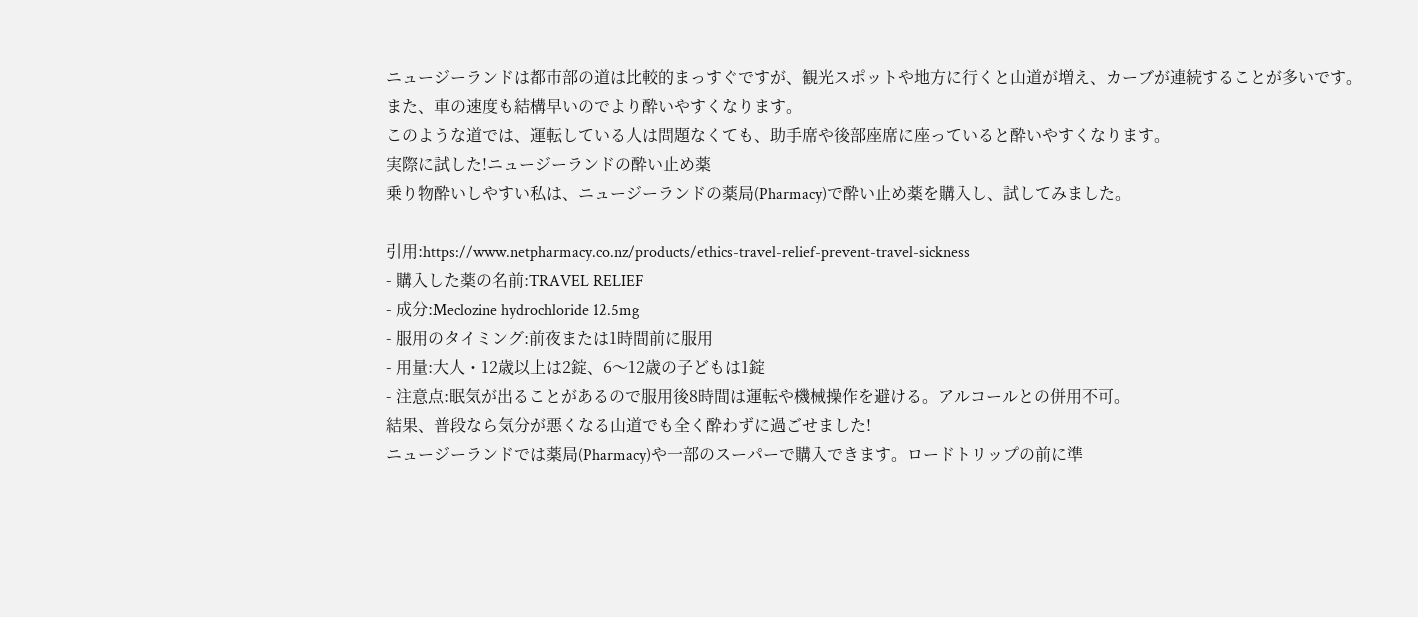ニュージーランドは都市部の道は比較的まっすぐですが、観光スポットや地方に行くと山道が増え、カーブが連続することが多いです。
また、車の速度も結構早いのでより酔いやすくなります。
このような道では、運転している人は問題なくても、助手席や後部座席に座っていると酔いやすくなります。
実際に試した!ニュージーランドの酔い止め薬
乗り物酔いしやすい私は、ニュージーランドの薬局(Pharmacy)で酔い止め薬を購入し、試してみました。

引用:https://www.netpharmacy.co.nz/products/ethics-travel-relief-prevent-travel-sickness
- 購入した薬の名前:TRAVEL RELIEF
- 成分:Meclozine hydrochloride 12.5mg
- 服用のタイミング:前夜または1時間前に服用
- 用量:大人・12歳以上は2錠、6〜12歳の子どもは1錠
- 注意点:眠気が出ることがあるので服用後8時間は運転や機械操作を避ける。アルコールとの併用不可。
結果、普段なら気分が悪くなる山道でも全く酔わずに過ごせました!
ニュージーランドでは薬局(Pharmacy)や一部のスーパーで購入できます。ロードトリップの前に準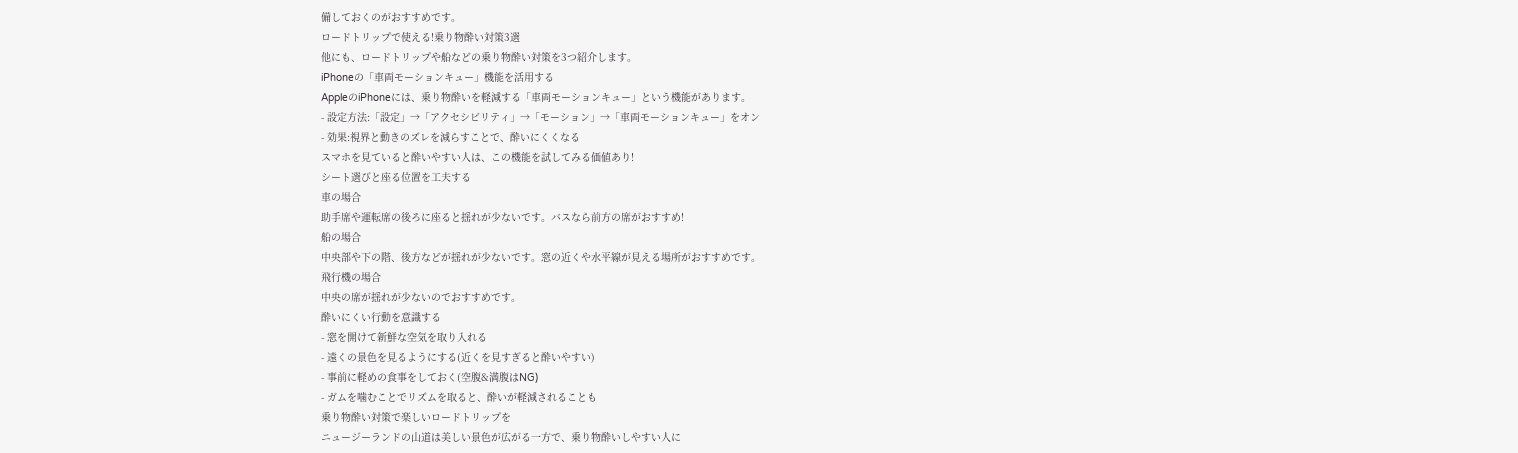備しておくのがおすすめです。
ロードトリップで使える!乗り物酔い対策3選
他にも、ロードトリップや船などの乗り物酔い対策を3つ紹介します。
iPhoneの「車両モーションキュー」機能を活用する
AppleのiPhoneには、乗り物酔いを軽減する「車両モーションキュー」という機能があります。
- 設定方法:「設定」→「アクセシビリティ」→「モーション」→「車両モーションキュー」をオン
- 効果:視界と動きのズレを減らすことで、酔いにくくなる
スマホを見ていると酔いやすい人は、この機能を試してみる価値あり!
シート選びと座る位置を工夫する
車の場合
助手席や運転席の後ろに座ると揺れが少ないです。バスなら前方の席がおすすめ!
船の場合
中央部や下の階、後方などが揺れが少ないです。窓の近くや水平線が見える場所がおすすめです。
飛行機の場合
中央の席が揺れが少ないのでおすすめです。
酔いにくい行動を意識する
- 窓を開けて新鮮な空気を取り入れる
- 遠くの景色を見るようにする(近くを見すぎると酔いやすい)
- 事前に軽めの食事をしておく(空腹&満腹はNG)
- ガムを噛むことでリズムを取ると、酔いが軽減されることも
乗り物酔い対策で楽しいロードトリップを
ニュージーランドの山道は美しい景色が広がる一方で、乗り物酔いしやすい人に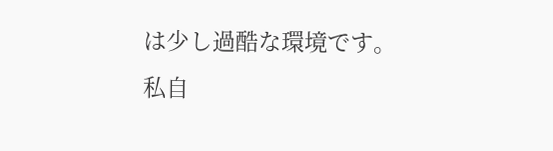は少し過酷な環境です。
私自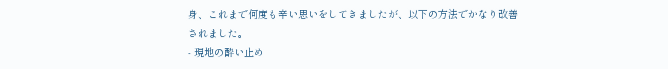身、これまで何度も辛い思いをしてきましたが、以下の方法でかなり改善されました。
- 現地の酔い止め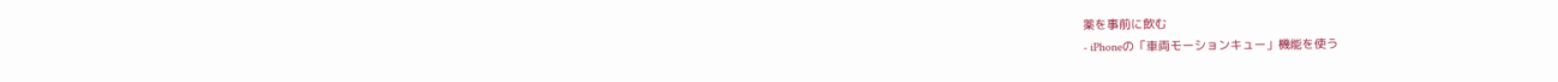薬を事前に飲む
- iPhoneの「車両モーションキュー」機能を使う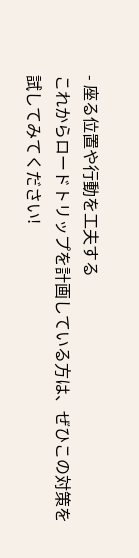- 座る位置や行動を工夫する
これからロードトリップを計画している方は、ぜひこの対策を試してみてください!